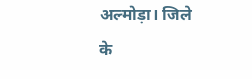अल्मोड़ा। जिले के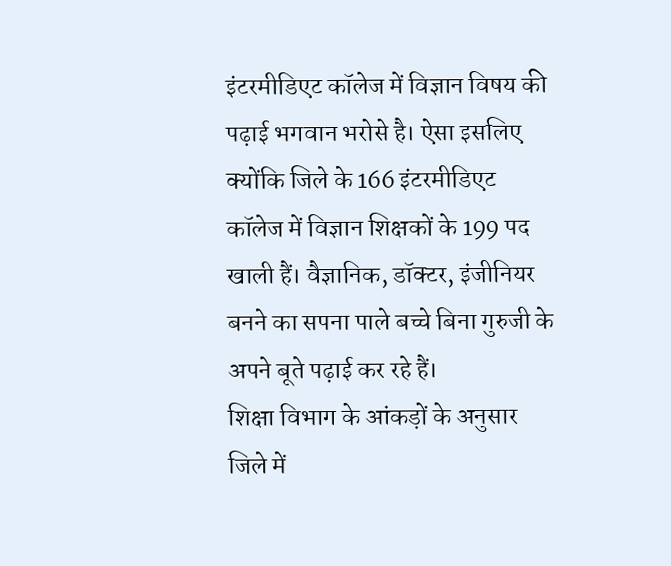इंटरमीडिएट कॉलेज में विज्ञान विषय की पढ़ाई भगवान भरोसे है। ऐसा इसलिए क्योंकि जिले के 166 इंटरमीडिएट कॉलेज में विज्ञान शिक्षकों के 199 पद खाली हैं। वैज्ञानिक, डॉक्टर, इंजीनियर बनने का सपना पाले बच्चे बिना गुरुजी के अपने बूते पढ़ाई कर रहे हैं।
शिक्षा विभाग के आंकड़ों के अनुसार जिले में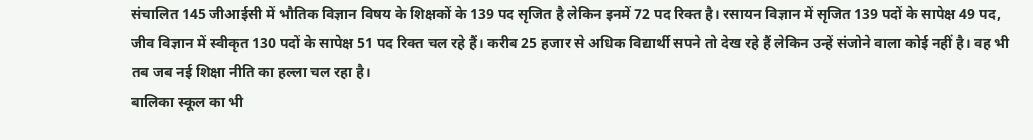संचालित 145 जीआईसी में भौतिक विज्ञान विषय के शिक्षकों के 139 पद सृजित है लेकिन इनमें 72 पद रिक्त है। रसायन विज्ञान में सृजित 139 पदों के सापेक्ष 49 पद, जीव विज्ञान में स्वीकृत 130 पदों के सापेक्ष 51 पद रिक्त चल रहे हैं। करीब 25 हजार से अधिक विद्यार्थी सपने तो देख रहे हैं लेकिन उन्हें संजोने वाला कोई नहीं है। वह भी तब जब नई शिक्षा नीति का हल्ला चल रहा है।
बालिका स्कूल का भी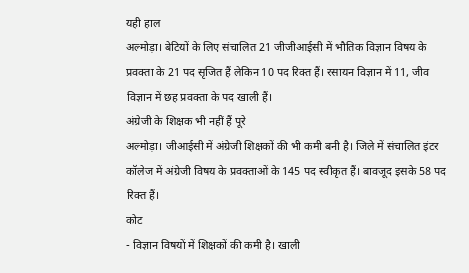यही हाल
अल्मोड़ा। बेटियों के लिए संचालित 21 जीजीआईसी में भौतिक विज्ञान विषय के प्रवक्ता के 21 पद सृजित हैं लेकिन 10 पद रिक्त हैं। रसायन विज्ञान में 11, जीव विज्ञान में छह प्रवक्ता के पद खाली हैं।
अंग्रेजी के शिक्षक भी नहीं हैं पूरे
अल्मोड़ा। जीआईसी में अंग्रेजी शिक्षकों की भी कमी बनी है। जिले में संचालित इंटर कॉलेज में अंग्रेजी विषय के प्रवक्ताओं के 145 पद स्वीकृत हैं। बावजूद इसके 58 पद रिक्त हैं।
कोट
- विज्ञान विषयों में शिक्षकों की कमी है। खाली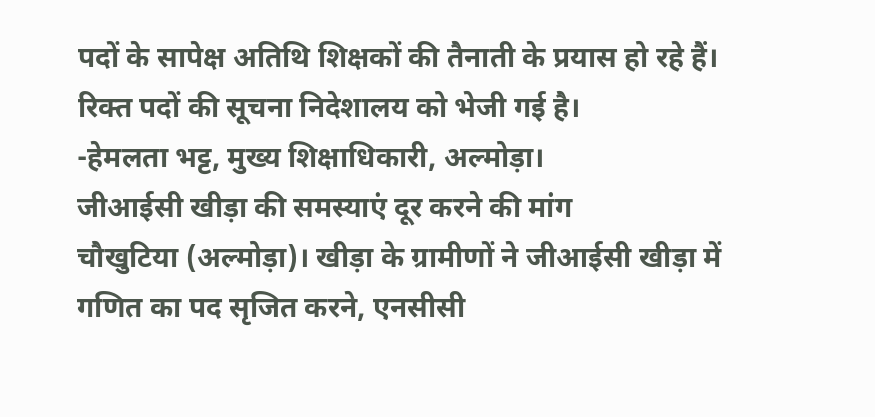पदों के सापेक्ष अतिथि शिक्षकों की तैनाती के प्रयास हो रहे हैं। रिक्त पदों की सूचना निदेशालय को भेजी गई है।
-हेमलता भट्ट, मुख्य शिक्षाधिकारी, अल्मोड़ा।
जीआईसी खीड़ा की समस्याएं दूर करने की मांग
चौखुटिया (अल्मोड़ा)। खीड़ा के ग्रामीणों ने जीआईसी खीड़ा में गणित का पद सृजित करने, एनसीसी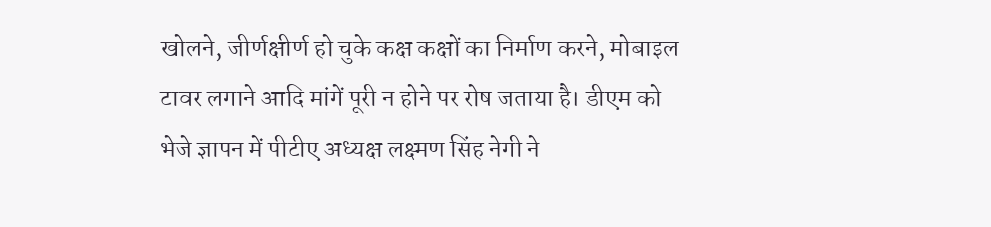खोलने, जीर्णक्षीर्ण हो चुके कक्ष कक्षों का निर्माण करने, मोबाइल टावर लगाने आदि मांगें पूरी न होने पर रोष जताया है। डीएम को भेजे ज्ञापन में पीटीए अध्यक्ष लक्ष्मण सिंह नेगी ने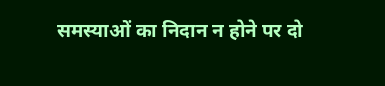समस्याओं का निदान न होने पर दो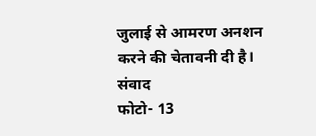जुलाई से आमरण अनशन करने की चेतावनी दी है। संवाद
फोटो- 13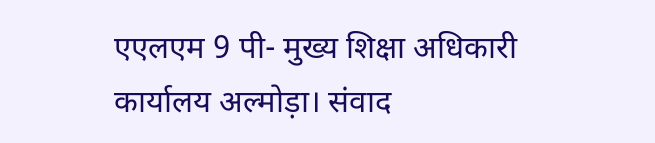एएलएम 9 पी- मुख्य शिक्षा अधिकारी कार्यालय अल्मोड़ा। संवाद